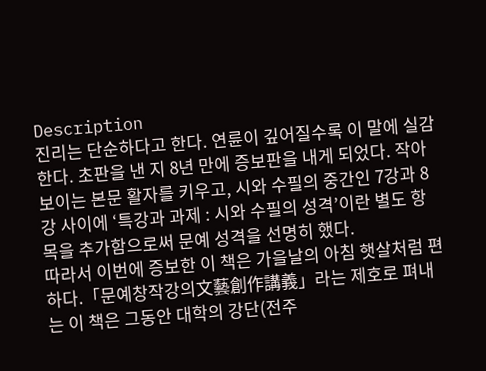Description
진리는 단순하다고 한다. 연륜이 깊어질수록 이 말에 실감한다. 초판을 낸 지 8년 만에 증보판을 내게 되었다. 작아 보이는 본문 활자를 키우고, 시와 수필의 중간인 7강과 8강 사이에 ‘특강과 과제 : 시와 수필의 성격’이란 별도 항목을 추가함으로써 문예 성격을 선명히 했다.
따라서 이번에 증보한 이 책은 가을날의 아침 햇살처럼 편하다.「문예창작강의文藝創作講義」라는 제호로 펴내는 이 책은 그동안 대학의 강단(전주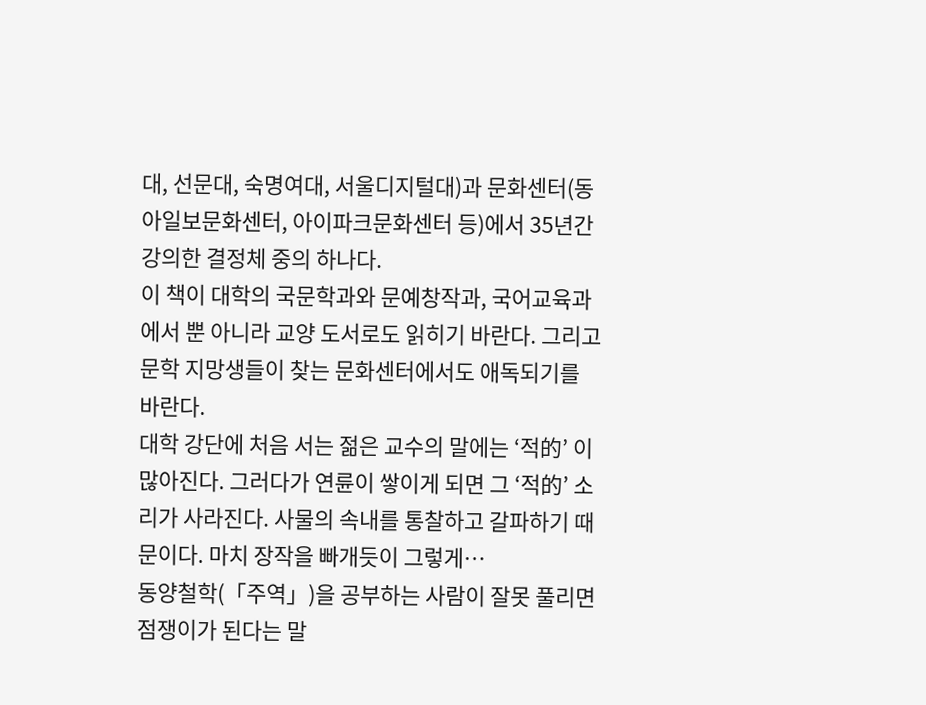대, 선문대, 숙명여대, 서울디지털대)과 문화센터(동아일보문화센터, 아이파크문화센터 등)에서 35년간 강의한 결정체 중의 하나다.
이 책이 대학의 국문학과와 문예창작과, 국어교육과에서 뿐 아니라 교양 도서로도 읽히기 바란다. 그리고 문학 지망생들이 찾는 문화센터에서도 애독되기를 바란다.
대학 강단에 처음 서는 젊은 교수의 말에는 ‘적的’ 이 많아진다. 그러다가 연륜이 쌓이게 되면 그 ‘적的’ 소리가 사라진다. 사물의 속내를 통찰하고 갈파하기 때문이다. 마치 장작을 빠개듯이 그렇게…
동양철학(「주역」)을 공부하는 사람이 잘못 풀리면 점쟁이가 된다는 말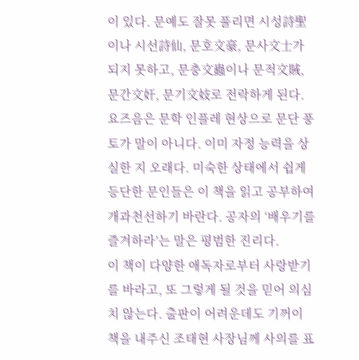이 있다. 문예도 잘못 풀리면 시성詩聖이나 시선詩仙, 문호文豪, 문사文士가 되지 못하고, 문충文蟲이나 문적文賊, 문간文奸, 문기文妓로 전락하게 된다.
요즈음은 문학 인플레 현상으로 문단 풍토가 말이 아니다. 이미 자정 능력을 상실한 지 오래다. 미숙한 상태에서 쉽게 등단한 문인들은 이 책을 읽고 공부하여 개과천선하기 바란다. 공자의 ‘배우기를 즐겨하라’는 말은 평범한 진리다.
이 책이 다양한 애독자로부터 사랑받기를 바라고, 또 그렇게 될 것을 믿어 의심치 않는다. 출판이 어려운데도 기꺼이 책을 내주신 조태현 사장님께 사의를 표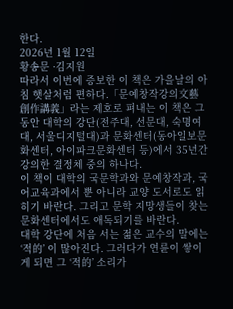한다.
2026년 1월 12일
황송문 ·김지원
따라서 이번에 증보한 이 책은 가을날의 아침 햇살처럼 편하다.「문예창작강의文藝創作講義」라는 제호로 펴내는 이 책은 그동안 대학의 강단(전주대, 선문대, 숙명여대, 서울디지털대)과 문화센터(동아일보문화센터, 아이파크문화센터 등)에서 35년간 강의한 결정체 중의 하나다.
이 책이 대학의 국문학과와 문예창작과, 국어교육과에서 뿐 아니라 교양 도서로도 읽히기 바란다. 그리고 문학 지망생들이 찾는 문화센터에서도 애독되기를 바란다.
대학 강단에 처음 서는 젊은 교수의 말에는 ‘적的’ 이 많아진다. 그러다가 연륜이 쌓이게 되면 그 ‘적的’ 소리가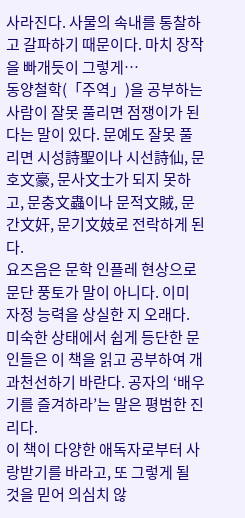사라진다. 사물의 속내를 통찰하고 갈파하기 때문이다. 마치 장작을 빠개듯이 그렇게…
동양철학(「주역」)을 공부하는 사람이 잘못 풀리면 점쟁이가 된다는 말이 있다. 문예도 잘못 풀리면 시성詩聖이나 시선詩仙, 문호文豪, 문사文士가 되지 못하고, 문충文蟲이나 문적文賊, 문간文奸, 문기文妓로 전락하게 된다.
요즈음은 문학 인플레 현상으로 문단 풍토가 말이 아니다. 이미 자정 능력을 상실한 지 오래다. 미숙한 상태에서 쉽게 등단한 문인들은 이 책을 읽고 공부하여 개과천선하기 바란다. 공자의 ‘배우기를 즐겨하라’는 말은 평범한 진리다.
이 책이 다양한 애독자로부터 사랑받기를 바라고, 또 그렇게 될 것을 믿어 의심치 않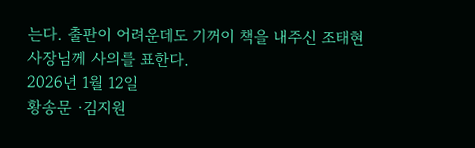는다. 출판이 어려운데도 기꺼이 책을 내주신 조태현 사장님께 사의를 표한다.
2026년 1월 12일
황송문 ·김지원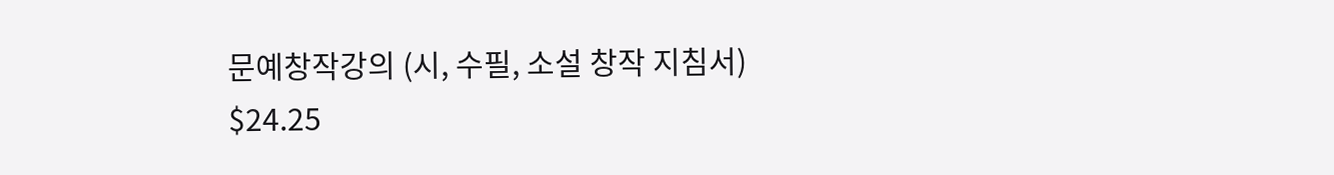문예창작강의 (시, 수필, 소설 창작 지침서)
$24.25